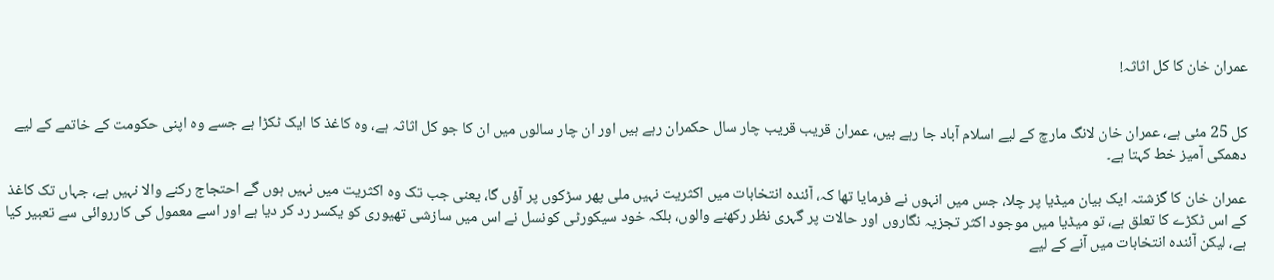عمران خان کا کل اثاثہ!


کل 25 مئی ہے، عمران خان لانگ مارچ کے لیے اسلام آباد جا رہے ہیں، عمران قریب قریب چار سال حکمران رہے ہیں اور ان چار سالوں میں ان کا جو کل اثاثہ ہے، وہ کاغذ کا ایک ٹکڑا ہے جسے وہ اپنی حکومت کے خاتمے کے لیے دھمکی آمیز خط کہتا ہے۔

عمران خان کا گزشتہ ایک بیان میڈیا پر چلا، جس میں انہوں نے فرمایا تھا کہ، آئندہ انتخابات میں اکثریت نہیں ملی پھر سڑکوں پر آؤں گا، یعنی جب تک وہ اکثریت میں نہیں ہوں گے احتجاج رکنے والا نہیں ہے، جہاں تک کاغذ کے اس ٹکڑے کا تعلق ہے، تو میڈیا میں موجود اکثر تجزیہ نگاروں اور حالات پر گہری نظر رکھنے والوں، بلکہ خود سیکورٹی کونسل نے اس میں سازشی تھیوری کو یکسر رد کر دیا ہے اور اسے معمول کی کارروائی سے تعبیر کیا ہے، لیکن آئندہ انتخابات میں آنے کے لیے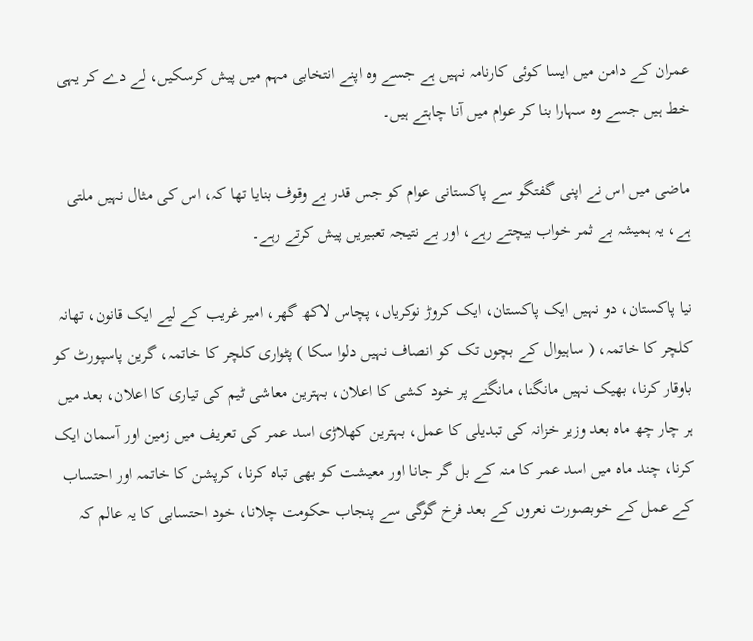عمران کے دامن میں ایسا کوئی کارنامہ نہیں ہے جسے وہ اپنے انتخابی مہم میں پیش کرسکیں، لے دے کر یہی خط ہیں جسے وہ سہارا بنا کر عوام میں آنا چاہتے ہیں۔

ماضی میں اس نے اپنی گفتگو سے پاکستانی عوام کو جس قدر بے وقوف بنایا تھا کہ، اس کی مثال نہیں ملتی ہے، یہ ہمیشہ بے ثمر خواب بیچتے رہے، اور بے نتیجہ تعبیریں پیش کرتے رہے۔

نیا پاکستان، دو نہیں ایک پاکستان، ایک کروڑ نوکریاں، پچاس لاکھ گھر، امیر غریب کے لیے ایک قانون، تھانہ کلچر کا خاتمہ، ( ساہیوال کے بچوں تک کو انصاف نہیں دلوا سکا ) پٹواری کلچر کا خاتمہ، گرین پاسپورٹ کو باوقار کرنا، بھیک نہیں مانگنا، مانگنے پر خود کشی کا اعلان، بہترین معاشی ٹیم کی تیاری کا اعلان، بعد میں ہر چار چھ ماہ بعد وزیر خزانہ کی تبدیلی کا عمل، بہترین کھلاڑی اسد عمر کی تعریف میں زمین اور آسمان ایک کرنا، چند ماہ میں اسد عمر کا منہ کے بل گر جانا اور معیشت کو بھی تباہ کرنا، کرپشن کا خاتمہ اور احتساب کے عمل کے خوبصورت نعروں کے بعد فرخ گوگی سے پنجاب حکومت چلانا، خود احتسابی کا یہ عالم کہ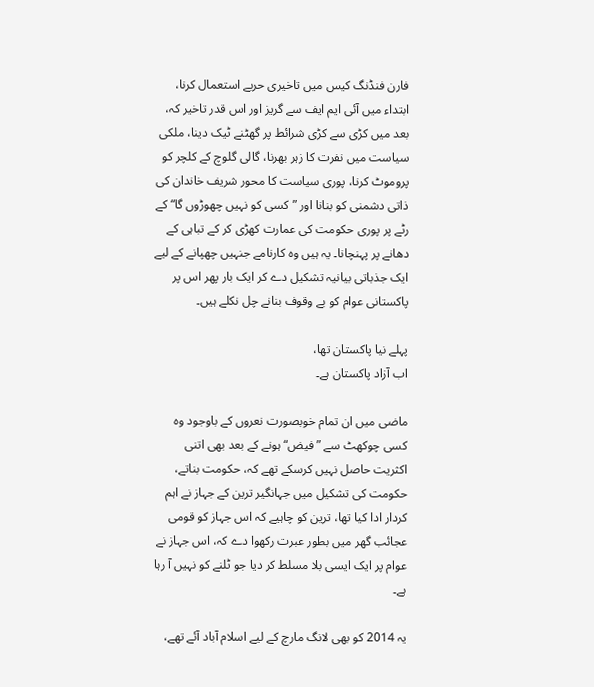فارن فنڈنگ کیس میں تاخیری حربے استعمال کرنا، ابتداء میں آئی ایم ایف سے گریز اور اس قدر تاخیر کہ، بعد میں کڑی سے کڑی شرائط پر گھٹنے ٹیک دینا، ملکی سیاست میں نفرت کا زہر بھرنا، گالی گلوچ کے کلچر کو پروموٹ کرنا، پوری سیاست کا محور شریف خاندان کی ذاتی دشمنی کو بنانا اور ”کسی کو نہیں چھوڑوں گا“ کے رٹے پر پوری حکومت کی عمارت کھڑی کر کے تباہی کے دھانے پر پہنچانا۔ یہ ہیں وہ کارنامے جنہیں چھپانے کے لیے ایک جذباتی بیانیہ تشکیل دے کر ایک بار پھر اس پر پاکستانی عوام کو بے وقوف بنانے چل نکلے ہیں۔

پہلے نیا پاکستان تھا،
اب آزاد پاکستان ہے۔

ماضی میں ان تمام خوبصورت نعروں کے باوجود وہ کسی چوکھٹ سے ”فیض“ ہونے کے بعد بھی اتنی اکثریت حاصل نہیں کرسکے تھے کہ، حکومت بناتے، حکومت کی تشکیل میں جہانگیر ترین کے جہاز نے اہم کردار ادا کیا تھا، ترین کو چاہیے کہ اس جہاز کو قومی عجائب گھر میں بطور عبرت رکھوا دے کہ، اس جہاز نے عوام پر ایک ایسی بلا مسلط کر دیا جو ٹلنے کو نہیں آ رہا ہے۔

یہ 2014 کو بھی لانگ مارچ کے لیے اسلام آباد آئے تھے،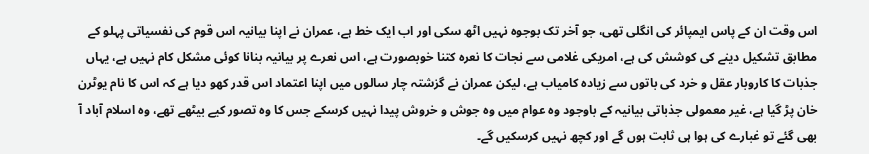اس وقت ان کے پاس ایمپائر کی انگلی تھی، جو آخر تک بوجوہ نہیں اٹھ سکی اور اب ایک خط ہے، عمران نے اپنا بیانیہ اس قوم کی نفسیاتی پہلو کے مطابق تشکیل دینے کی کوشش کی ہے، امریکی غلامی سے نجات کا نعرہ کتنا خوبصورت ہے، اس نعرے پر بیانیہ بنانا کوئی مشکل کام نہیں ہے، یہاں جذبات کا کاروبار عقل و خرد کی باتوں سے زیادہ کامیاب ہے، لیکن عمران نے گزشتہ چار سالوں میں اپنا اعتماد اس قدر کھو دیا ہے کہ اس کا نام یوٹرن خان پڑ گیا ہے، غیر معمولی جذباتی بیانیہ کے باوجود وہ عوام میں وہ جوش و خروش پیدا نہیں کرسکے جس کا وہ تصور کیے بیٹھے تھے، وہ اسلام آباد آ بھی گئے تو غبارے کی ہوا ہی ثابت ہوں گے اور کچھ نہیں کرسکیں گے۔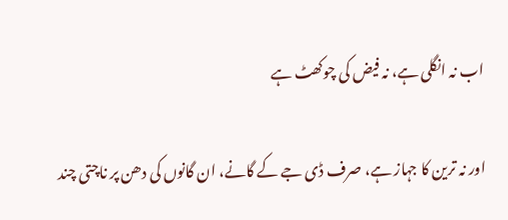اب نہ انگلی ہے، نہ فیض کی چوکھٹ ہے

اور نہ ترین کا جہاز ہے، صرف ڈی جے کے گانے، ان گانوں کی دھن پر ناچتی چند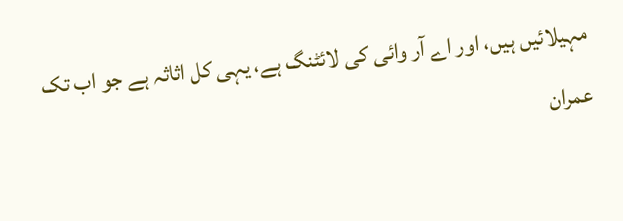مہیلائیں ہیں، اور اے آر وائی کی لائٹنگ ہے، یہی کل اثاثہ ہے جو اب تک عمران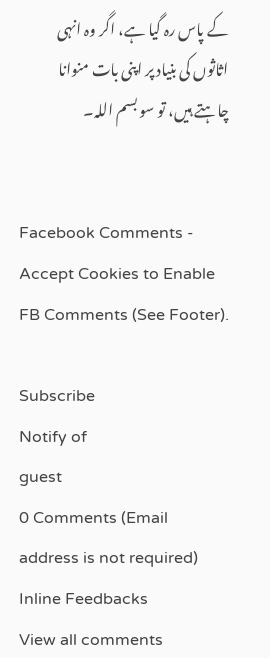کے پاس رہ گیا ہے، اگر وہ انہی اثاثوں کی بنیاد پر اپنی بات منوانا چاہتے ہیں، تو سو بسم اللہ۔


Facebook Comments - Accept Cookies to Enable FB Comments (See Footer).

Subscribe
Notify of
guest
0 Comments (Email address is not required)
Inline Feedbacks
View all comments